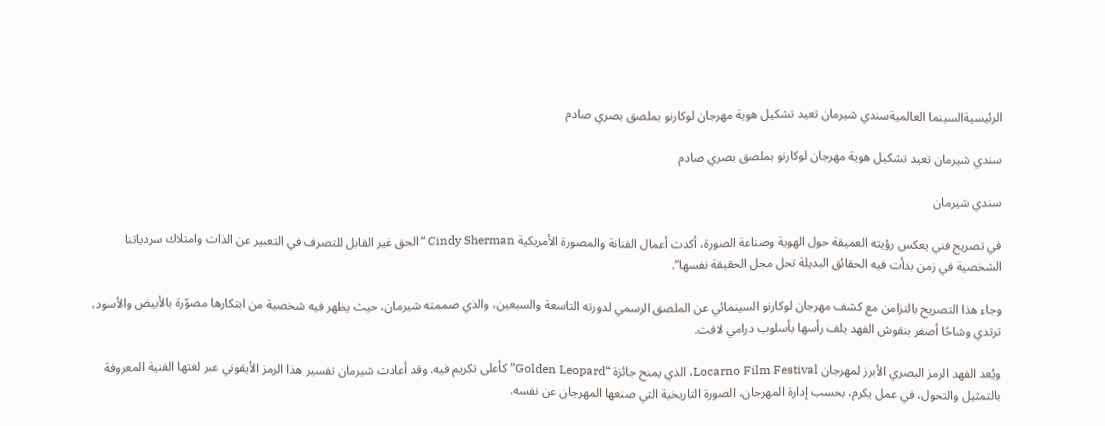الرئيسيةالسينما العالميةسندي شيرمان تعيد تشكيل هوية مهرجان لوكارنو بملصق بصري صادم

سندي شيرمان تعيد تشكيل هوية مهرجان لوكارنو بملصق بصري صادم

سندي شيرمان

في تصريح فني يعكس رؤيته العميقة حول الهوية وصناعة الصورة، أكدت أعمال الفنانة والمصورة الأمريكية Cindy Sherman “الحق غير القابل للتصرف في التعبير عن الذات وامتلاك سردياتنا الشخصية في زمن بدأت فيه الحقائق البديلة تحل محل الحقيقة نفسها”.

وجاء هذا التصريح بالتزامن مع كشف مهرجان لوكارنو السينمائي عن الملصق الرسمي لدورته التاسعة والسبعين، والذي صممته شيرمان، حيث يظهر فيه شخصية من ابتكارها مصوّرة بالأبيض والأسود، ترتدي وشاحًا أصفر بنقوش الفهد يلف رأسها بأسلوب درامي لافت.

ويُعد الفهد الرمز البصري الأبرز لمهرجان Locarno Film Festival، الذي يمنح جائزة “Golden Leopard” كأعلى تكريم فيه. وقد أعادت شيرمان تفسير هذا الرمز الأيقوني عبر لغتها الفنية المعروفة بالتمثيل والتحول، في عمل يكرم، بحسب إدارة المهرجان، الصورة التاريخية التي صنعها المهرجان عن نفسه.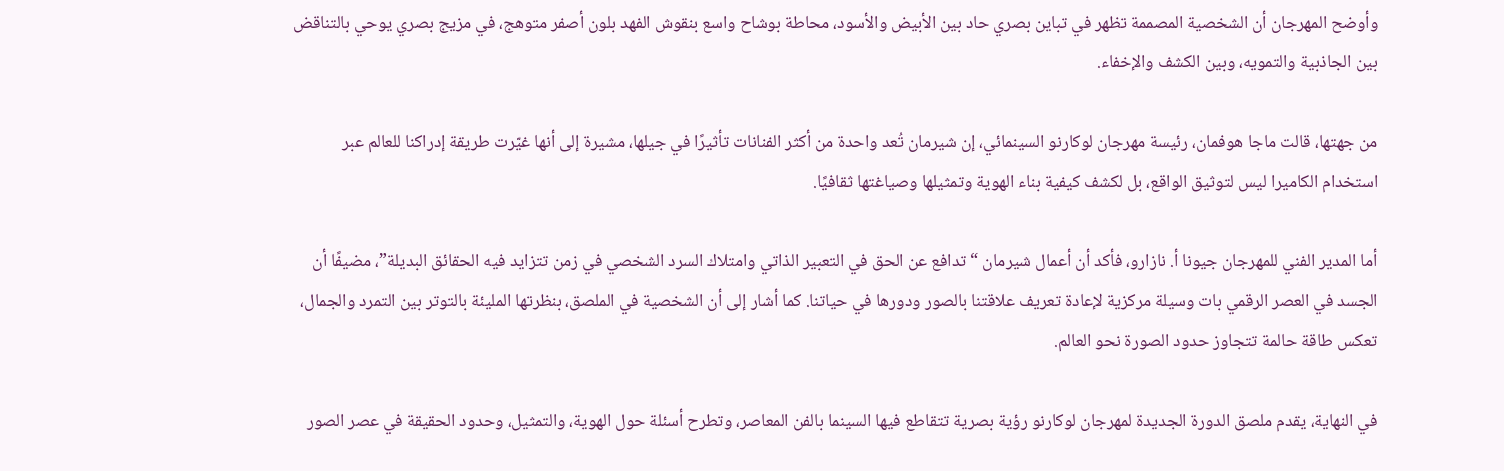وأوضح المهرجان أن الشخصية المصممة تظهر في تباين بصري حاد بين الأبيض والأسود، محاطة بوشاح واسع بنقوش الفهد بلون أصفر متوهج، في مزيج بصري يوحي بالتناقض بين الجاذبية والتمويه، وبين الكشف والإخفاء.

من جهتها، قالت ماجا هوفمان، رئيسة مهرجان لوكارنو السينمائي، إن شيرمان تُعد واحدة من أكثر الفنانات تأثيرًا في جيلها، مشيرة إلى أنها غيّرت طريقة إدراكنا للعالم عبر استخدام الكاميرا ليس لتوثيق الواقع، بل لكشف كيفية بناء الهوية وتمثيلها وصياغتها ثقافيًا.

أما المدير الفني للمهرجان جيونا أ. نازارو، فأكد أن أعمال شيرمان “تدافع عن الحق في التعبير الذاتي وامتلاك السرد الشخصي في زمن تتزايد فيه الحقائق البديلة”، مضيفًا أن الجسد في العصر الرقمي بات وسيلة مركزية لإعادة تعريف علاقتنا بالصور ودورها في حياتنا. كما أشار إلى أن الشخصية في الملصق، بنظرتها المليئة بالتوتر بين التمرد والجمال، تعكس طاقة حالمة تتجاوز حدود الصورة نحو العالم.

في النهاية، يقدم ملصق الدورة الجديدة لمهرجان لوكارنو رؤية بصرية تتقاطع فيها السينما بالفن المعاصر، وتطرح أسئلة حول الهوية، والتمثيل، وحدود الحقيقة في عصر الصور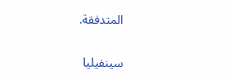المتدفقة.

سينفيليا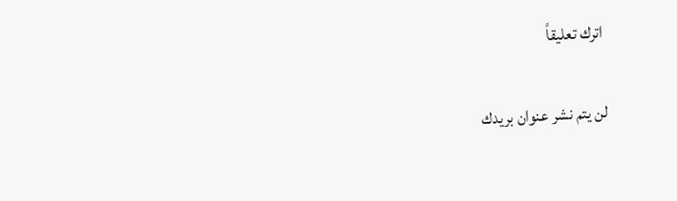اترك تعليقاً

لن يتم نشر عنوان بريدك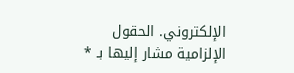الإلكتروني. الحقول الإلزامية مشار إليها بـ *